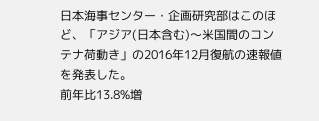日本海事センター・企画研究部はこのほど、「アジア(日本含む)〜米国間のコンテナ荷動き」の2016年12月復航の速報値を発表した。
前年比13.8%増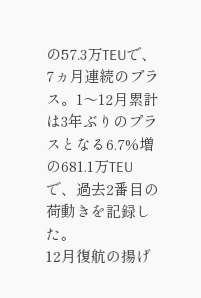の57.3万TEUで、7ヵ月連続のプラス。1〜12月累計は3年ぶりのプラスとなる6.7%増の681.1万TEUで、過去2番目の荷動きを記録した。
12月復航の揚げ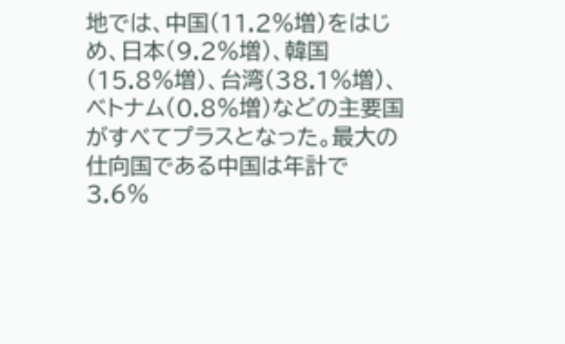地では、中国(11.2%増)をはじめ、日本(9.2%増)、韓国(15.8%増)、台湾(38.1%増)、ベトナム(0.8%増)などの主要国がすべてプラスとなった。最大の仕向国である中国は年計で3.6%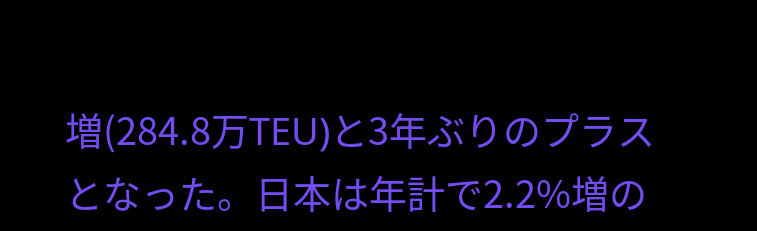増(284.8万TEU)と3年ぶりのプラスとなった。日本は年計で2.2%増の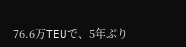76.6万TEUで、5年ぶり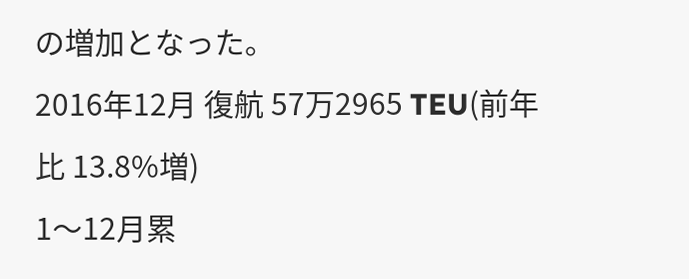の増加となった。
2016年12月 復航 57万2965 TEU(前年比 13.8%増)
1〜12月累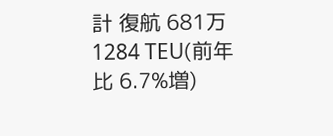計 復航 681万1284 TEU(前年比 6.7%増)